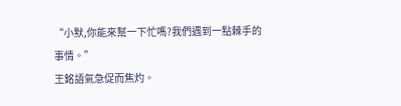“小默,你能來幫一下忙嗎?我們遇到一點棘手的事情。”
王銘語氣急促而焦灼。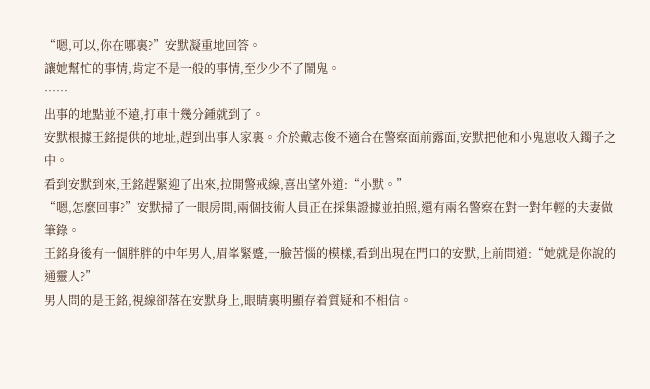“嗯,可以,你在哪裏?”安默凝重地回答。
讓她幫忙的事情,肯定不是一般的事情,至少少不了鬧鬼。
……
出事的地點並不遠,打車十幾分鍾就到了。
安默根據王銘提供的地址,趕到出事人家裏。介於戴志俊不適合在警察面前露面,安默把他和小鬼崽收入鐲子之中。
看到安默到來,王銘趕緊迎了出來,拉開警戒線,喜出望外道:“小默。”
“嗯,怎麼回事?”安默掃了一眼房間,兩個技術人員正在採集證據並拍照,還有兩名警察在對一對年輕的夫妻做筆錄。
王銘身後有一個胖胖的中年男人,眉峯緊蹙,一臉苦惱的模樣,看到出現在門口的安默,上前問道:“她就是你說的通靈人?”
男人問的是王銘,視線卻落在安默身上,眼睛裏明顯存着質疑和不相信。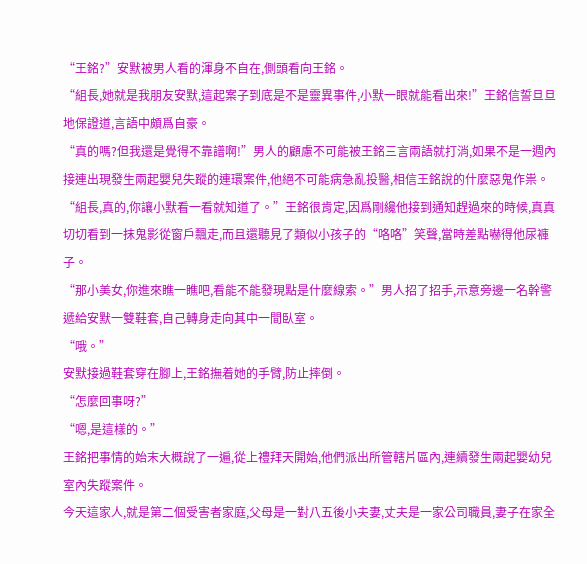“王銘?”安默被男人看的渾身不自在,側頭看向王銘。
“組長,她就是我朋友安默,這起案子到底是不是靈異事件,小默一眼就能看出來!”王銘信誓旦旦地保證道,言語中頗爲自豪。
“真的嗎?但我還是覺得不靠譜啊!”男人的顧慮不可能被王銘三言兩語就打消,如果不是一週內接連出現發生兩起嬰兒失蹤的連環案件,他絕不可能病急亂投醫,相信王銘說的什麼惡鬼作祟。
“組長,真的,你讓小默看一看就知道了。”王銘很肯定,因爲剛纔他接到通知趕過來的時候,真真切切看到一抹鬼影從窗戶飄走,而且還聽見了類似小孩子的“咯咯”笑聲,當時差點嚇得他尿褲子。
“那小美女,你進來瞧一瞧吧,看能不能發現點是什麼線索。”男人招了招手,示意旁邊一名幹警遞給安默一雙鞋套,自己轉身走向其中一間臥室。
“哦。”
安默接過鞋套穿在腳上,王銘撫着她的手臂,防止摔倒。
“怎麼回事呀?”
“嗯,是這樣的。”
王銘把事情的始末大概說了一遍,從上禮拜天開始,他們派出所管轄片區內,連續發生兩起嬰幼兒室內失蹤案件。
今天這家人,就是第二個受害者家庭,父母是一對八五後小夫妻,丈夫是一家公司職員,妻子在家全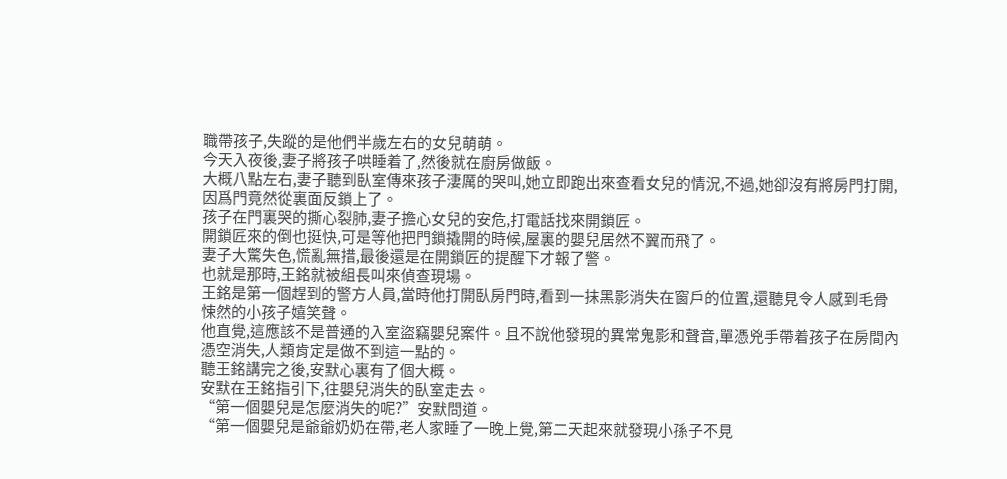職帶孩子,失蹤的是他們半歲左右的女兒萌萌。
今天入夜後,妻子將孩子哄睡着了,然後就在廚房做飯。
大概八點左右,妻子聽到臥室傳來孩子淒厲的哭叫,她立即跑出來查看女兒的情況,不過,她卻沒有將房門打開,因爲門竟然從裏面反鎖上了。
孩子在門裏哭的撕心裂肺,妻子擔心女兒的安危,打電話找來開鎖匠。
開鎖匠來的倒也挺快,可是等他把門鎖撬開的時候,屋裏的嬰兒居然不翼而飛了。
妻子大驚失色,慌亂無措,最後還是在開鎖匠的提醒下才報了警。
也就是那時,王銘就被組長叫來偵查現場。
王銘是第一個趕到的警方人員,當時他打開臥房門時,看到一抹黑影消失在窗戶的位置,還聽見令人感到毛骨悚然的小孩子嬉笑聲。
他直覺,這應該不是普通的入室盜竊嬰兒案件。且不說他發現的異常鬼影和聲音,單憑兇手帶着孩子在房間內憑空消失,人類肯定是做不到這一點的。
聽王銘講完之後,安默心裏有了個大概。
安默在王銘指引下,往嬰兒消失的臥室走去。
“第一個嬰兒是怎麼消失的呢?”安默問道。
“第一個嬰兒是爺爺奶奶在帶,老人家睡了一晚上覺,第二天起來就發現小孫子不見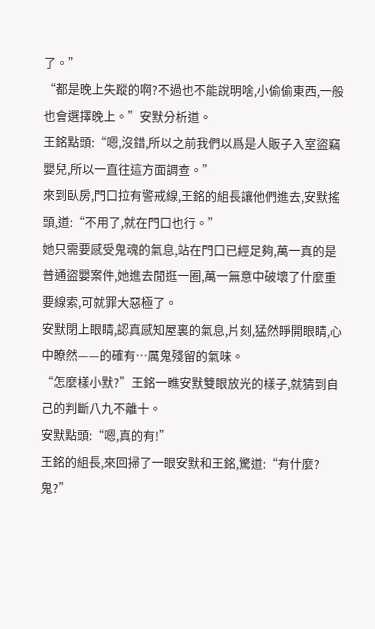了。”
“都是晚上失蹤的啊?不過也不能說明啥,小偷偷東西,一般也會選擇晚上。”安默分析道。
王銘點頭:“嗯,沒錯,所以之前我們以爲是人販子入室盜竊嬰兒,所以一直往這方面調查。”
來到臥房,門口拉有警戒線,王銘的組長讓他們進去,安默搖頭,道:“不用了,就在門口也行。”
她只需要感受鬼魂的氣息,站在門口已經足夠,萬一真的是普通盜嬰案件,她進去閒逛一圈,萬一無意中破壞了什麼重要線索,可就罪大惡極了。
安默閉上眼睛,認真感知屋裏的氣息,片刻,猛然睜開眼睛,心中瞭然——的確有…厲鬼殘留的氣味。
“怎麼樣小默?”王銘一瞧安默雙眼放光的樣子,就猜到自己的判斷八九不離十。
安默點頭:“嗯,真的有!”
王銘的組長,來回掃了一眼安默和王銘,驚道:“有什麼?鬼?”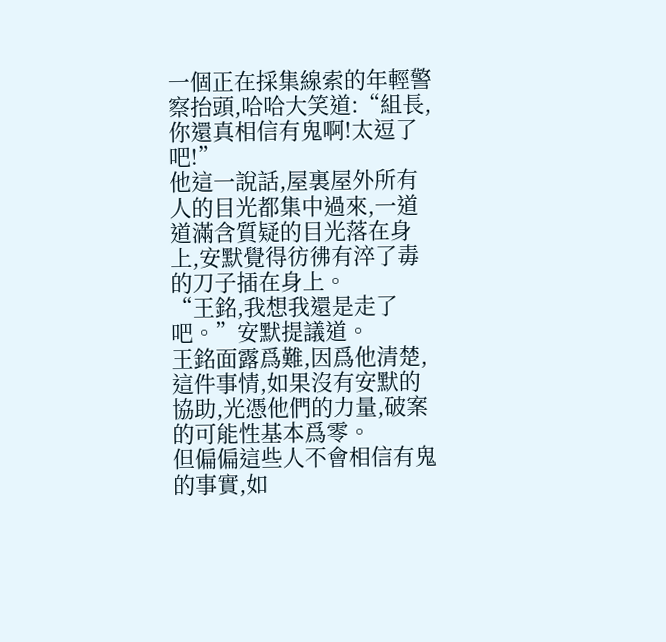一個正在採集線索的年輕警察抬頭,哈哈大笑道:“組長,你還真相信有鬼啊!太逗了吧!”
他這一說話,屋裏屋外所有人的目光都集中過來,一道道滿含質疑的目光落在身上,安默覺得彷彿有淬了毒的刀子插在身上。
“王銘,我想我還是走了吧。”安默提議道。
王銘面露爲難,因爲他清楚,這件事情,如果沒有安默的協助,光憑他們的力量,破案的可能性基本爲零。
但偏偏這些人不會相信有鬼的事實,如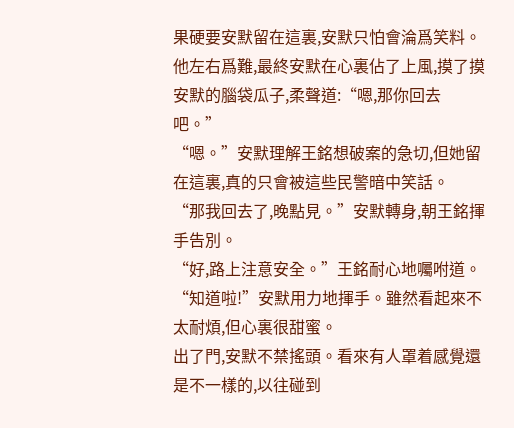果硬要安默留在這裏,安默只怕會淪爲笑料。
他左右爲難,最終安默在心裏佔了上風,摸了摸安默的腦袋瓜子,柔聲道:“嗯,那你回去吧。”
“嗯。”安默理解王銘想破案的急切,但她留在這裏,真的只會被這些民警暗中笑話。
“那我回去了,晚點見。”安默轉身,朝王銘揮手告別。
“好,路上注意安全。”王銘耐心地囑咐道。
“知道啦!”安默用力地揮手。雖然看起來不太耐煩,但心裏很甜蜜。
出了門,安默不禁搖頭。看來有人罩着感覺還是不一樣的,以往碰到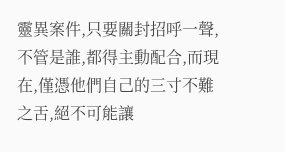靈異案件,只要關封招呼一聲,不管是誰,都得主動配合,而現在,僅憑他們自己的三寸不難之舌,絕不可能讓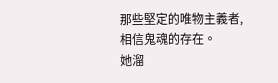那些堅定的唯物主義者,相信鬼魂的存在。
她溜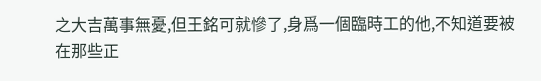之大吉萬事無憂,但王銘可就慘了,身爲一個臨時工的他,不知道要被在那些正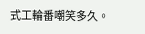式工輪番嘲笑多久。